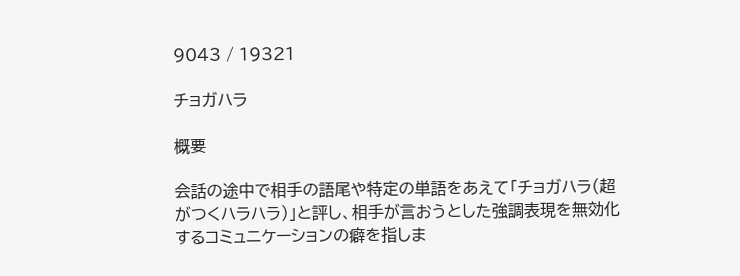9043 / 19321

チョガハラ

概要

会話の途中で相手の語尾や特定の単語をあえて「チョガハラ(超がつくハラハラ)」と評し、相手が言おうとした強調表現を無効化するコミュニケーションの癖を指しま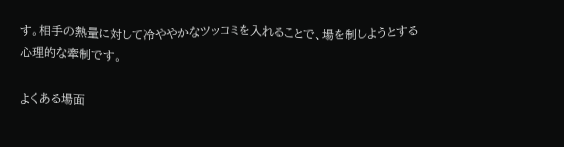す。相手の熱量に対して冷ややかなツッコミを入れることで、場を制しようとする心理的な牽制です。

よくある場面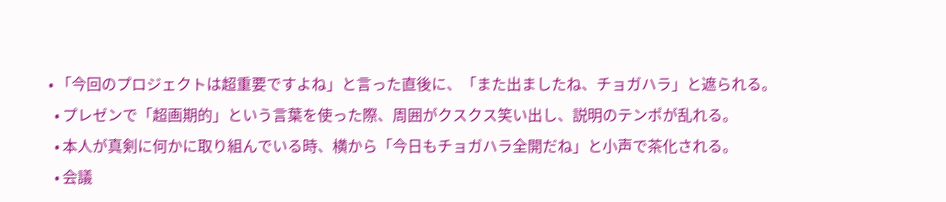• 「今回のプロジェクトは超重要ですよね」と言った直後に、「また出ましたね、チョガハラ」と遮られる。
  • プレゼンで「超画期的」という言葉を使った際、周囲がクスクス笑い出し、説明のテンポが乱れる。
  • 本人が真剣に何かに取り組んでいる時、横から「今日もチョガハラ全開だね」と小声で茶化される。
  • 会議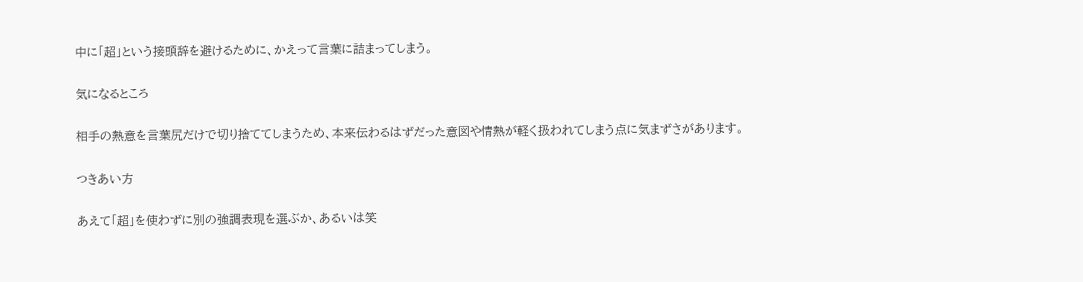中に「超」という接頭辞を避けるために、かえって言葉に詰まってしまう。

気になるところ

相手の熱意を言葉尻だけで切り捨ててしまうため、本来伝わるはずだった意図や情熱が軽く扱われてしまう点に気まずさがあります。

つきあい方

あえて「超」を使わずに別の強調表現を選ぶか、あるいは笑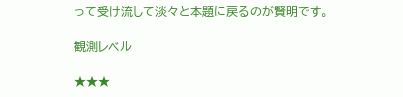って受け流して淡々と本題に戻るのが賢明です。

観測レベル

★★★